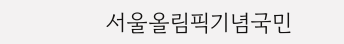서울올림픽기념국민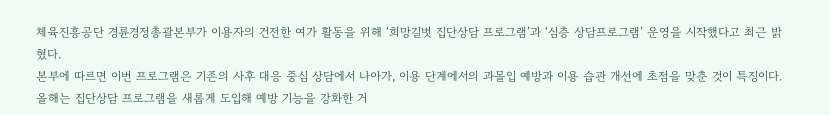체육진흥공단 경륜경정총괄본부가 이용자의 건전한 여가 활동을 위해 ‘희망길벗 집단상담 프로그램’과 ‘심층 상담프로그램’ 운영을 시작했다고 최근 밝혔다.
본부에 따르면 이번 프로그램은 기존의 사후 대응 중심 상담에서 나아가, 이용 단계에서의 과몰입 예방과 이용 습관 개선에 초점을 맞춘 것이 특징이다. 올해는 집단상담 프로그램을 새롭게 도입해 예방 기능을 강화한 거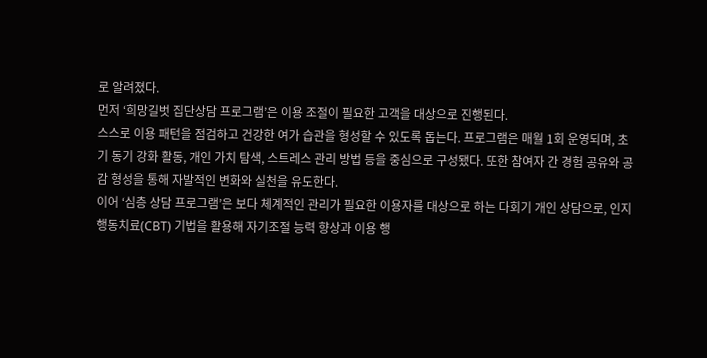로 알려졌다.
먼저 ‘희망길벗 집단상담 프로그램’은 이용 조절이 필요한 고객을 대상으로 진행된다.
스스로 이용 패턴을 점검하고 건강한 여가 습관을 형성할 수 있도록 돕는다. 프로그램은 매월 1회 운영되며, 초기 동기 강화 활동, 개인 가치 탐색, 스트레스 관리 방법 등을 중심으로 구성됐다. 또한 참여자 간 경험 공유와 공감 형성을 통해 자발적인 변화와 실천을 유도한다.
이어 ‘심층 상담 프로그램’은 보다 체계적인 관리가 필요한 이용자를 대상으로 하는 다회기 개인 상담으로, 인지행동치료(CBT) 기법을 활용해 자기조절 능력 향상과 이용 행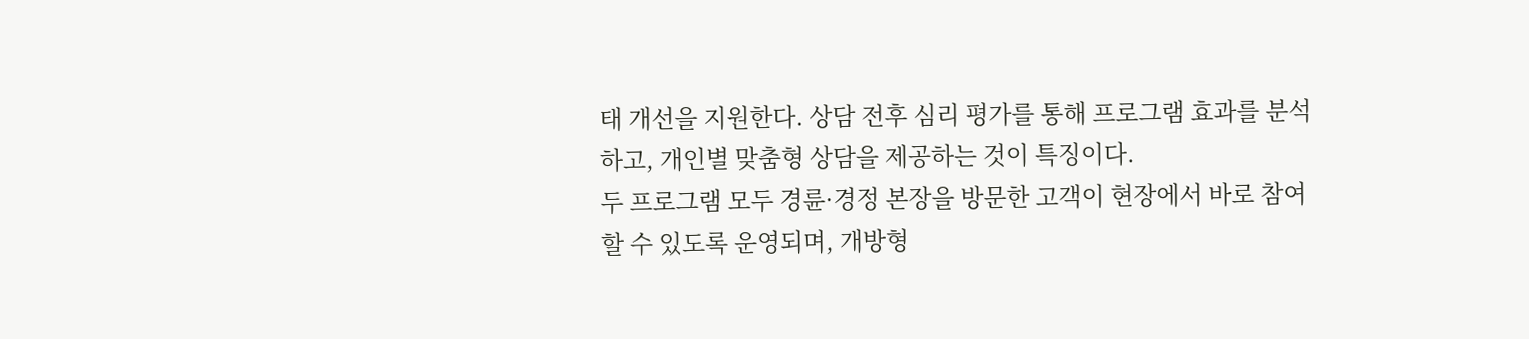태 개선을 지원한다. 상담 전후 심리 평가를 통해 프로그램 효과를 분석하고, 개인별 맞춤형 상담을 제공하는 것이 특징이다.
두 프로그램 모두 경륜·경정 본장을 방문한 고객이 현장에서 바로 참여할 수 있도록 운영되며, 개방형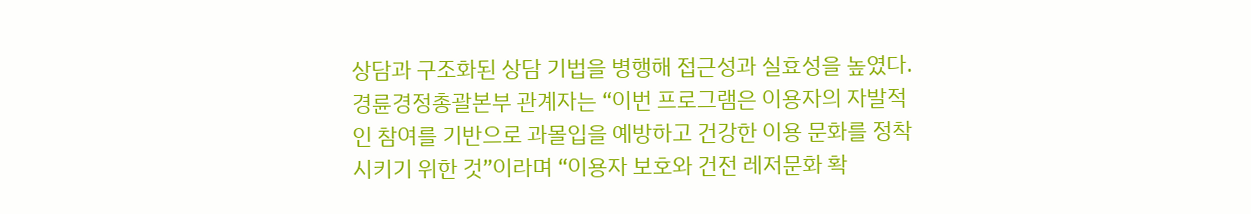상담과 구조화된 상담 기법을 병행해 접근성과 실효성을 높였다.
경륜경정총괄본부 관계자는 “이번 프로그램은 이용자의 자발적인 참여를 기반으로 과몰입을 예방하고 건강한 이용 문화를 정착시키기 위한 것”이라며 “이용자 보호와 건전 레저문화 확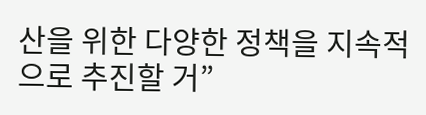산을 위한 다양한 정책을 지속적으로 추진할 거”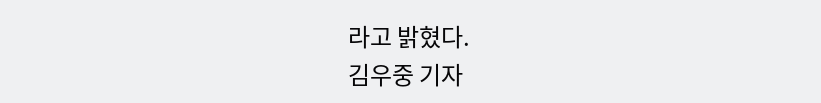라고 밝혔다.
김우중 기자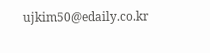ujkim50@edaily.co.kr